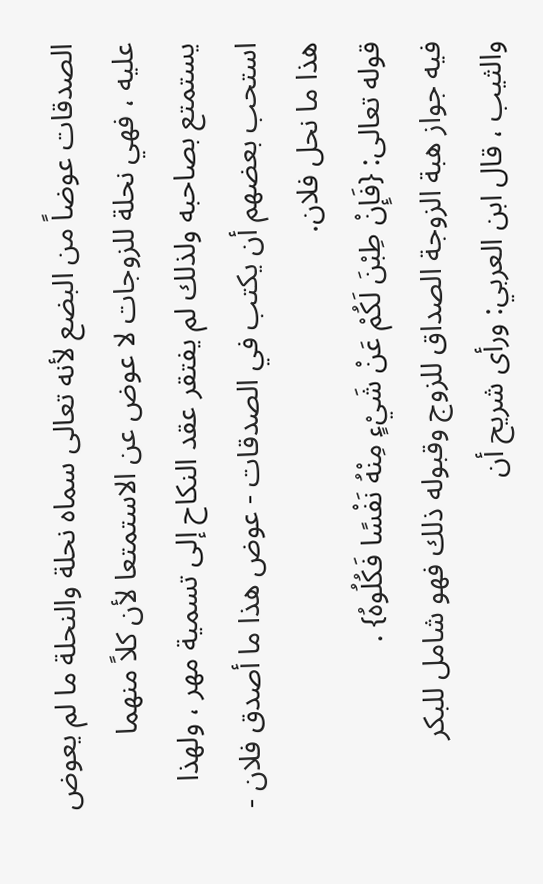الصدقات عوضاً من البضع لأنه تعالى سماه نحلة والنحلة ما لم يعوض عليه ، فهي نحلة للزوجات لا عوض عن الاستمتعا لأن كلاً منهما يستمتع بصاحبه ولذلك لم يفتقر عقد النكاح إلى تسمية مهر ، ولهذا استحب بعضهم أن يكتب في الصدقات - عوض هذا ما أصدق فلان - هذا ما نحل فلان.
قوله تعالى: {فَإِنْ طِبْنَ لَكُمْ عَنْ شَيْءٍ مِنْهُ نَفْسًا فَكُلُوهُ} .
فيه جواز هبة الزوجة الصداق للزوج وقبوله ذلك فهو شامل للبكر والثيب ، قال ابن العربي: ورأى شريح أن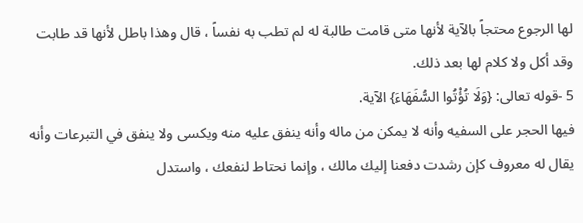لها الرجوع محتجاً بالآية لأنها متى قامت طالبة له لم تطب به نفساً ، قال وهذا باطل لأنها قد طابت وقد أكل ولا كلام لها بعد ذلك.
5 -قوله تعالى: {وَلَا تُؤْتُوا السُّفَهَاءَ} الآية.
فيها الحجر على السفيه وأنه لا يمكن من ماله وأنه ينفق عليه منه ويكسى ولا ينفق في التبرعات وأنه يقال له معروف كإن رشدت دفعنا إليك مالك ، وإنما نحتاط لنفعك ، واستدل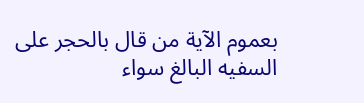بعموم الآية من قال بالحجر على السفيه البالغ سواء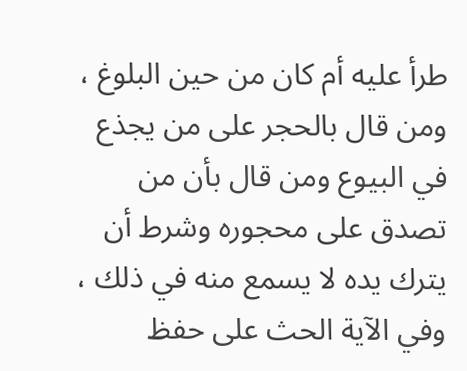طرأ عليه أم كان من حين البلوغ ، ومن قال بالحجر على من يجذع في البيوع ومن قال بأن من تصدق على محجوره وشرط أن يترك يده لا يسمع منه في ذلك ، وفي الآية الحث على حفظ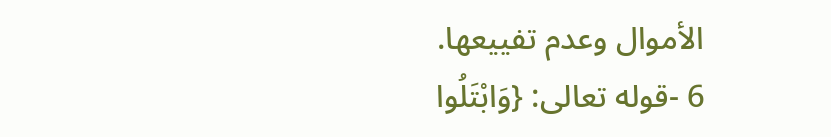الأموال وعدم تفييعها.
6 -قوله تعالى: {وَابْتَلُوا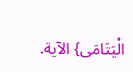الْيَتَامَى} الآية.